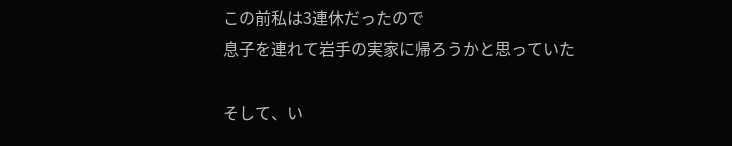この前私は3連休だったので
息子を連れて岩手の実家に帰ろうかと思っていた

そして、い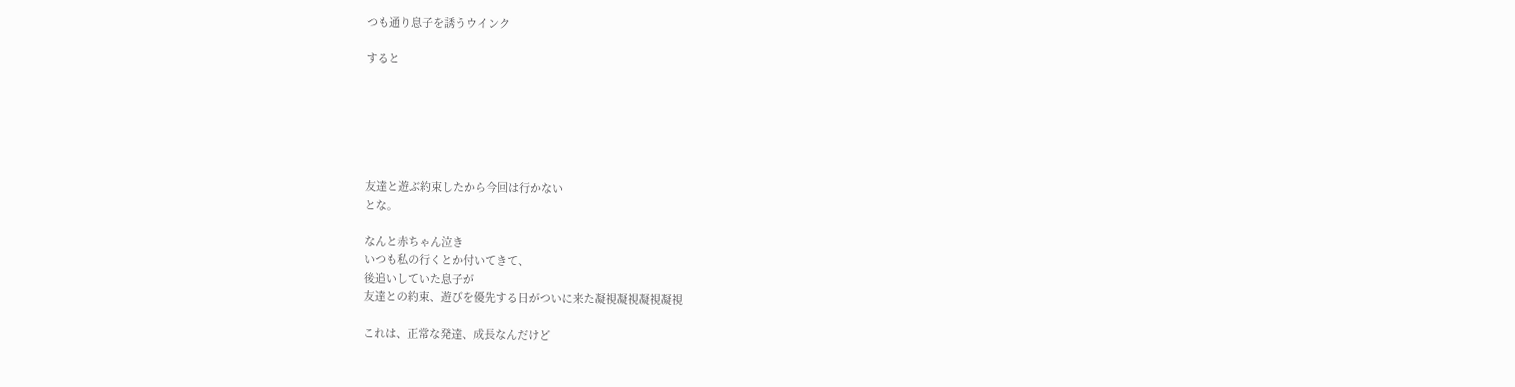つも通り息子を誘うウインク

すると






友達と遊ぶ約束したから今回は行かない
とな。

なんと赤ちゃん泣き
いつも私の行くとか付いてきて、
後追いしていた息子が
友達との約束、遊びを優先する日がついに来た凝視凝視凝視凝視

これは、正常な発達、成長なんだけど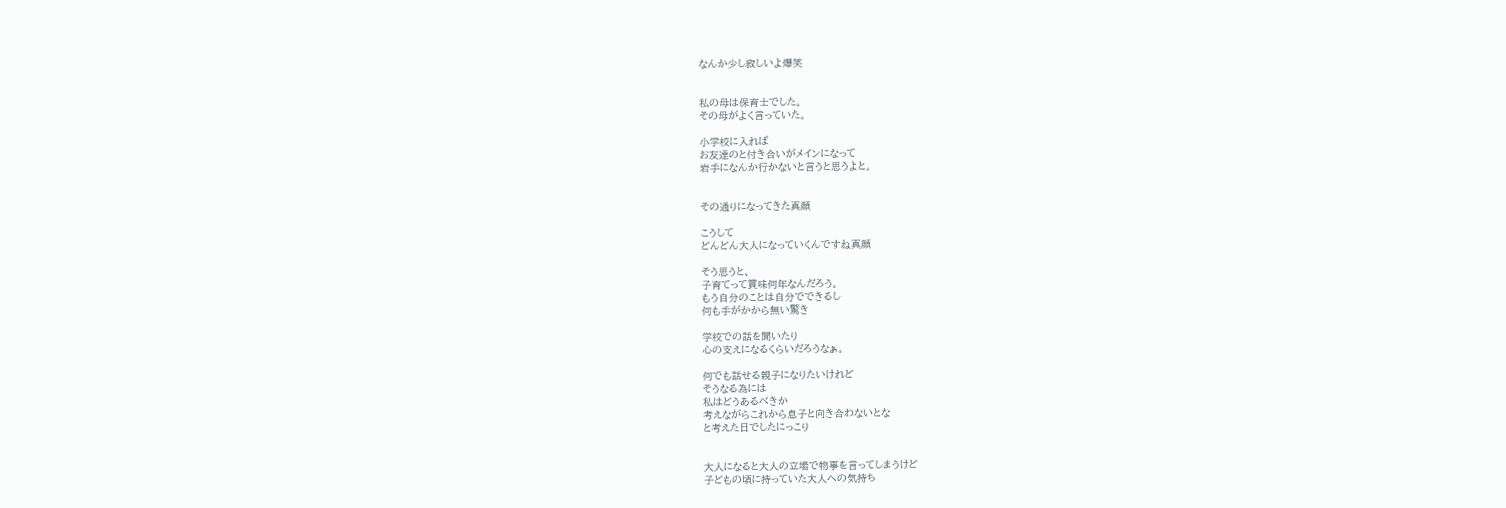なんか少し寂しいよ爆笑


私の母は保育士でした。
その母がよく言っていた。

小学校に入れば
お友達のと付き合いがメインになって
岩手になんか行かないと言うと思うよと。


その通りになってきた真顔

こうして
どんどん大人になっていくんですね真顔

そう思うと、
子育てって賞味何年なんだろう。
もう自分のことは自分でできるし
何も手がかから無い驚き

学校での話を聞いたり
心の支えになるくらいだろうなぁ。

何でも話せる親子になりたいけれど
そうなる為には
私はどうあるべきか
考えながらこれから息子と向き合わないとな
と考えた日でしたにっこり


大人になると大人の立場で物事を言ってしまうけど
子どもの頃に持っていた大人への気持ち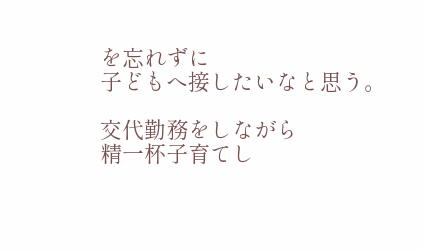を忘れずに
子どもへ接したいなと思う。

交代勤務をしながら
精一杯子育てし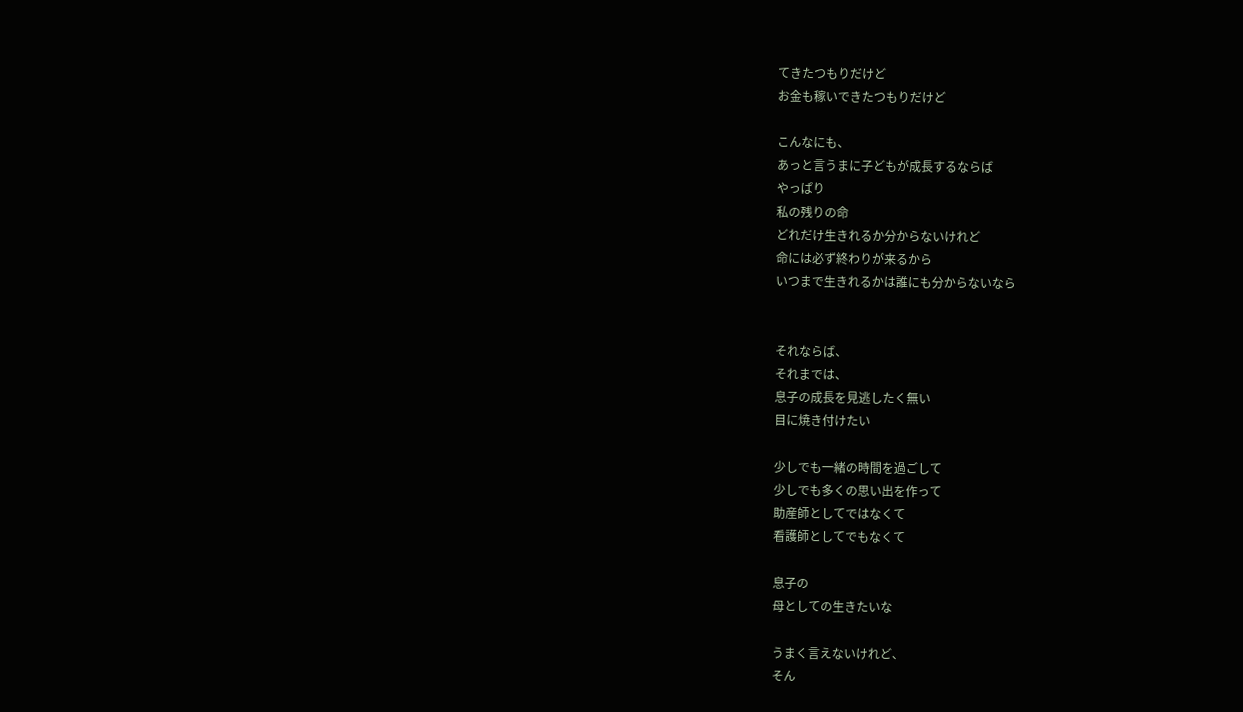てきたつもりだけど
お金も稼いできたつもりだけど

こんなにも、
あっと言うまに子どもが成長するならば
やっぱり
私の残りの命
どれだけ生きれるか分からないけれど
命には必ず終わりが来るから
いつまで生きれるかは誰にも分からないなら


それならば、
それまでは、
息子の成長を見逃したく無い
目に焼き付けたい

少しでも一緒の時間を過ごして
少しでも多くの思い出を作って
助産師としてではなくて
看護師としてでもなくて

息子の
母としての生きたいな

うまく言えないけれど、
そん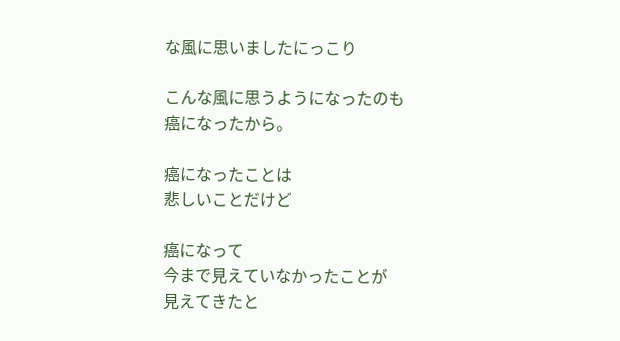な風に思いましたにっこり

こんな風に思うようになったのも
癌になったから。

癌になったことは
悲しいことだけど

癌になって
今まで見えていなかったことが
見えてきたと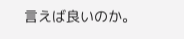言えば良いのか。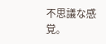不思議な感覚。